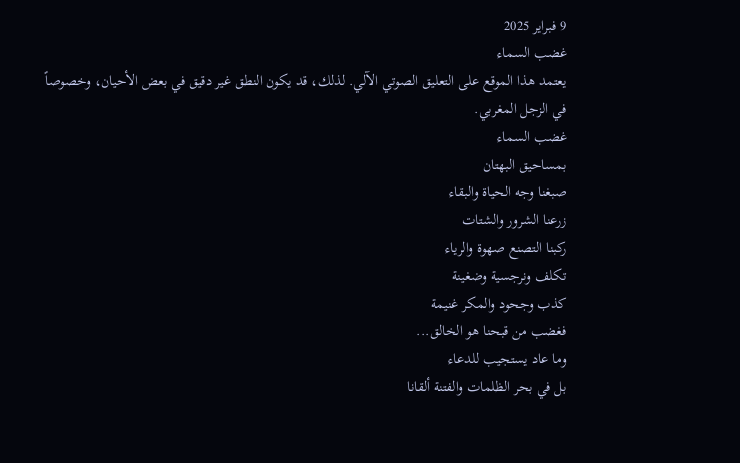9 فبراير 2025
غضب السماء
يعتمد هذا الموقع على التعليق الصوتي الآلي. لذلك، قد يكون النطق غير دقيق في بعض الأحيان، وخصوصاً في الزجل المغربي.
غضب السماء
بمساحيق البهتان
صبغنا وجه الحياة والبقاء
زرعنا الشرور والشتات
ركبنا التصنع صهوة والرياء
تكلف ونرجسية وضغينة
كذب وجحود والمكر غنيمة
فغضب من قبحنا هو الخالق...
وما عاد يستجيب للدعاء
بل في بحر الظلمات والفتنة ألقانا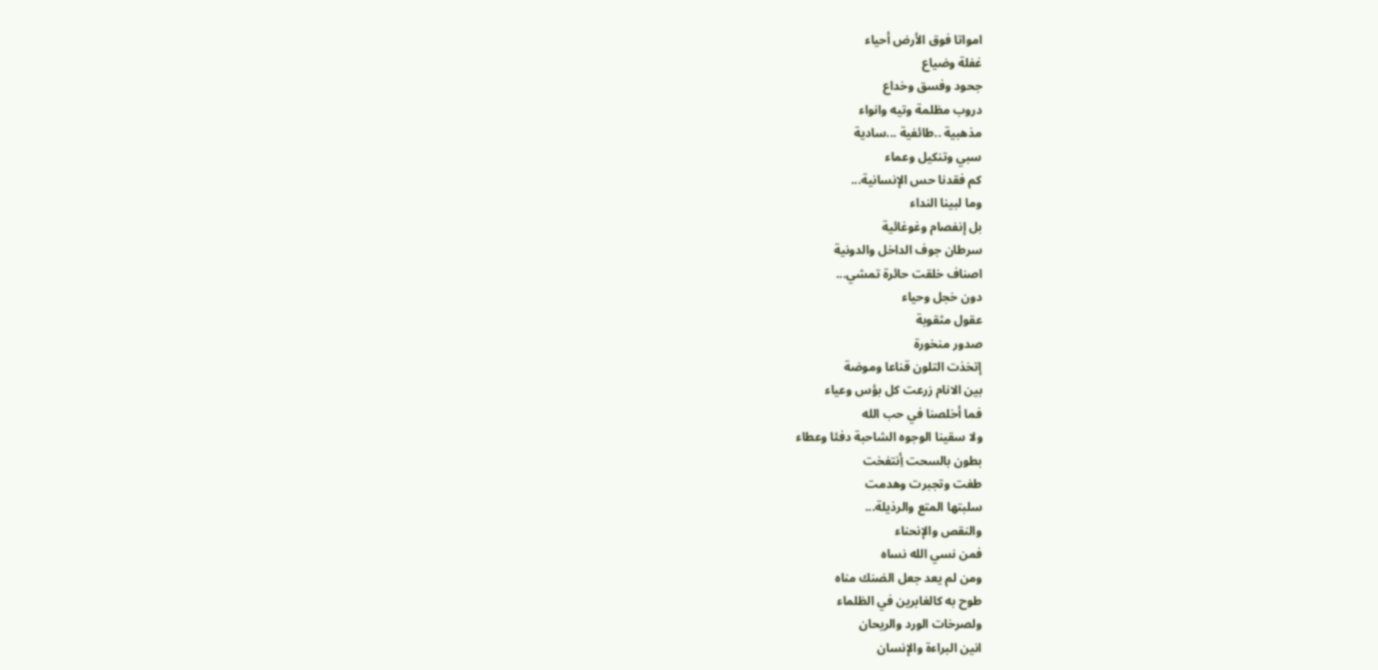امواتا فوق الأرض أحياء
غفلة وضياع
جحود وفسق وخداع
دروب مظلمة وتيه وانواء
مذهبية ..طائفية ...سادية
سبي وتنكيل وعماء
كم فقدنا حس الإنسانية...
وما لبينا النداء
بل إنفصام وغوغائية
سرطان جوف الداخل والدونية
اصناف خلقت حائرة تمشي...
دون خجل وحياء
عقول مثقوبة
صدور منخورة
إتخذت التلون قناعا وموضة
بين الانام زرعت كل بؤس وعياء
فما أخلصنا في حب الله
ولا سقينا الوجوه الشاحبة دفئا وعطاء
بطون بالسحت أِنتفخت
طغت وتجبرت وهدمت
سلبتها المتع والرذيلة...
والنقص والإنحناء
فمن نسي الله نساه
ومن لم يعد جعل الضنك مناه
طوح به كالغابرين في الظلماء
ولصرخات الورد والريحان
انين البراءة والإنسان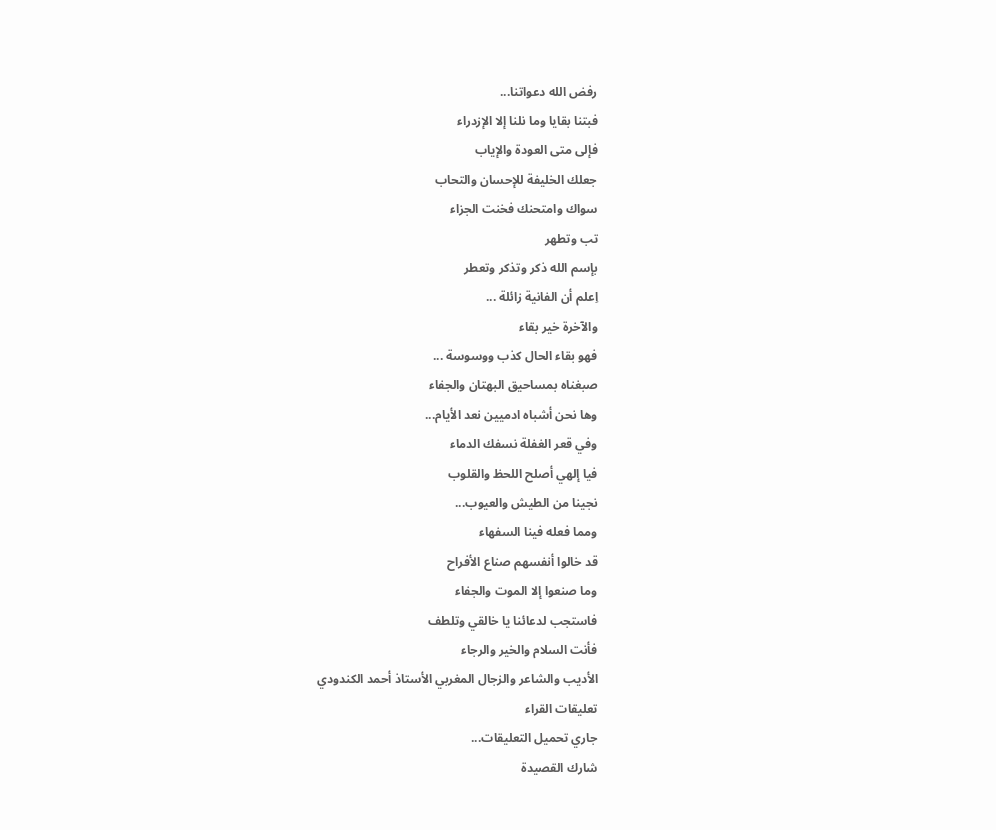رفض الله دعواتنا...
فبتنا بقايا وما نلنا إلا الإزدراء
فإلى متى العودة والإياب
جعلك الخليفة للإحسان والتحاب
سواك وامتحنك فخنت الجزاء
تب وتطهر
بإسم الله ذكر وتذكر وتعطر
اِعلم أن الفانية زائلة ...
والآخرة خير بقاء
فهو بقاء الحال كذب ووسوسة ...
صبغناه بمساحيق البهتان والجفاء
وها نحن أشباه ادميين نعد الأيام...
وفي قعر الغفلة نسفك الدماء
فيا إلهي أصلح اللحظ والقلوب
نجينا من الطيش والعيوب...
ومما فعله فينا السفهاء
قد خالوا أنفسهم صناع الأفراح
وما صنعوا إلا الموت والجفاء
فاستجب لدعائنا يا خالقي وتلطف
فأنت السلام والخير والرجاء
الأديب والشاعر والزجال المغربي الأستاذ أحمد الكندودي
تعليقات القراء
جاري تحميل التعليقات...
شارك القصيدة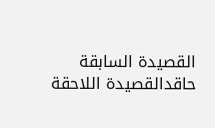القصيدة السابقة
حاقدالقصيدة اللاحقة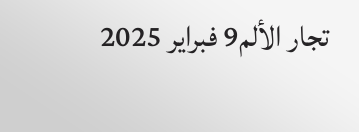تجار الألم9 فبراير 2025